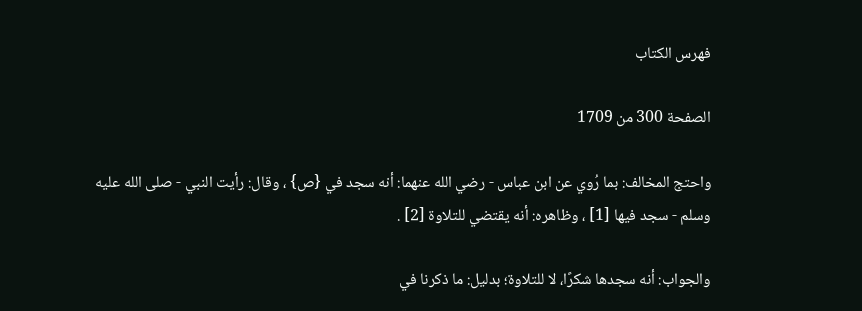فهرس الكتاب

الصفحة 300 من 1709

واحتج المخالف: بما رُوي عن ابن عباس - رضي الله عنهما: أنه سجد في {ص} ، وقال: رأيت النبي - صلى الله عليه وسلم - سجد فيها [1] ، وظاهره: أنه يقتضي للتلاوة [2] .

والجواب: أنه سجدها شكرًا، لا للتلاوة؛ بدليل: ما ذكرنا في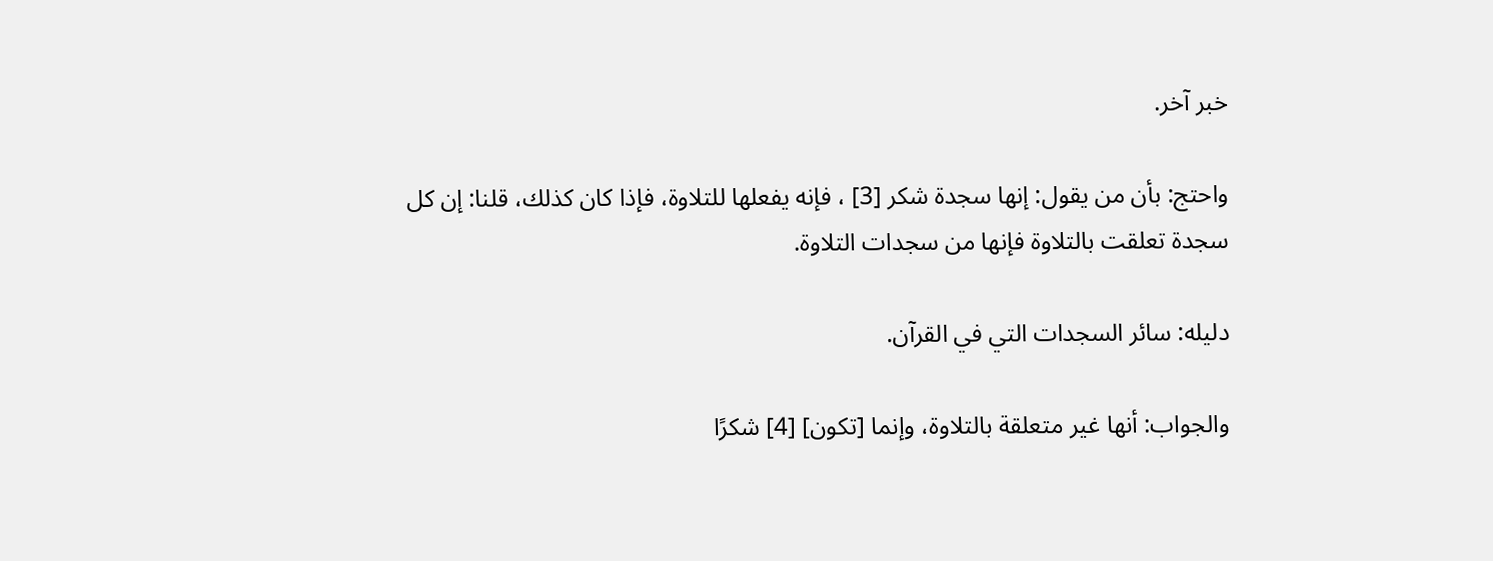خبر آخر.

واحتج: بأن من يقول: إنها سجدة شكر [3] ، فإنه يفعلها للتلاوة، فإذا كان كذلك، قلنا: إن كل سجدة تعلقت بالتلاوة فإنها من سجدات التلاوة.

دليله: سائر السجدات التي في القرآن.

والجواب: أنها غير متعلقة بالتلاوة، وإنما [تكون] [4] شكرًا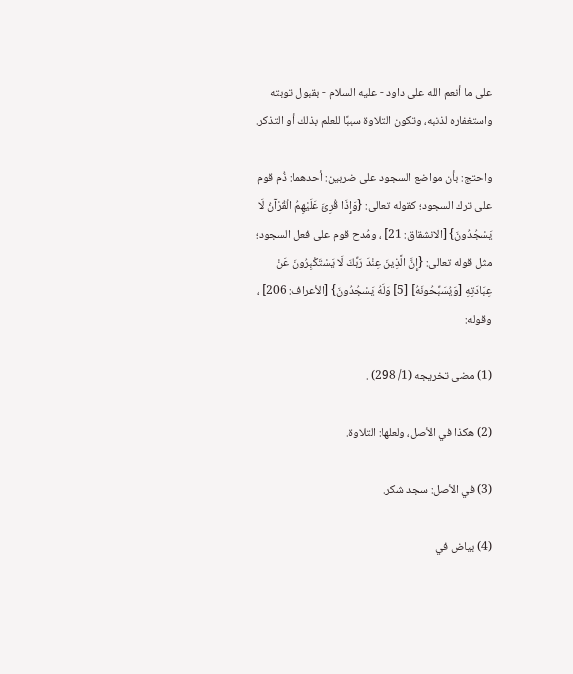على ما أنعم الله على داود - عليه السلام - بقبول توبته واستغفاره لذنبه، وتكون التلاوة سببًا للعلم بذلك أو التذكر.

واحتج: بأن مواضع السجود على ضربين: أحدهما: ذُم قوم على ترك السجود؛ كقوله تعالى: {وَإِذَا قُرِئَ عَلَيْهِمُ الْقُرْآنُ لَا يَسْجُدُونَ} [الانشقاق: 21] ، ومُدح قوم على فعل السجود؛ مثل قوله تعالى: {إِنَّ الَّذِينَ عِنْدَ رَبِّكَ لَا يَسْتَكْبِرُونَ عَنْ عِبَادَتِهِ [وَيُسَبِّحُونَهُ] [5] وَلَهُ يَسْجُدُونَ} [الأعراف: 206] ، وقوله:

(1) مضى تخريجه (1/ 298) .

(2) هكذا في الأصل، ولعلها: التلاوة.

(3) في الأصل: سجد شكر.

(4) بياض في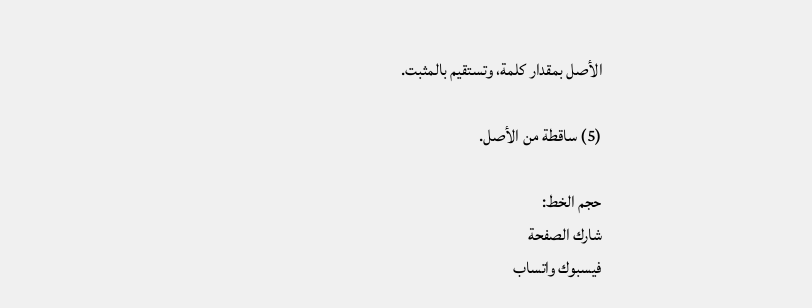الأصل بمقدار كلمة، وتستقيم بالمثبت.

(5) ساقطة من الأصل.

حجم الخط:
شارك الصفحة
فيسبوك واتساب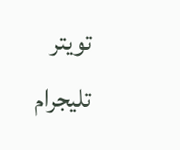تويتر تليجرام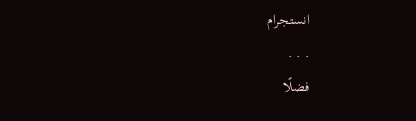انستجرام
. . .
فضلًا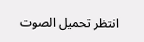انتظر تحميل الصوت